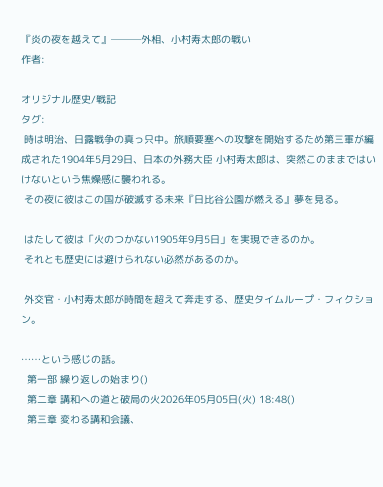『炎の夜を越えて』───外相、小村寿太郎の戦い
作者:

オリジナル歴史/戦記
タグ:
 時は明治、日露戦争の真っ只中。旅順要塞への攻撃を開始するため第三軍が編成された1904年5月29日、日本の外務大臣 小村寿太郎は、突然このままではいけないという焦燥感に襲われる。
 その夜に彼はこの国が破滅する未来『日比谷公園が燃える』夢を見る。

 はたして彼は「火のつかない1905年9月5日」を実現できるのか。
 それとも歴史には避けられない必然があるのか。

 外交官・小村寿太郎が時間を超えて奔走する、歴史タイムループ・フィクション。

……という感じの話。
  第一部 繰り返しの始まり()
  第二章 講和への道と破局の火2026年05月05日(火) 18:48()
  第三章 変わる講和会議、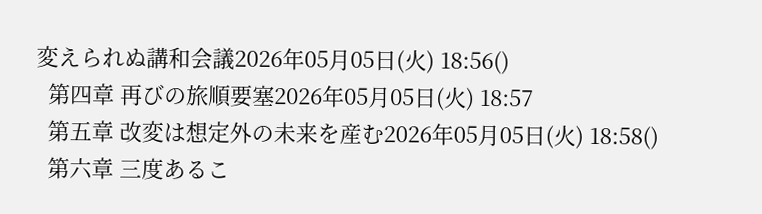変えられぬ講和会議2026年05月05日(火) 18:56()
  第四章 再びの旅順要塞2026年05月05日(火) 18:57
  第五章 改変は想定外の未来を産む2026年05月05日(火) 18:58()
  第六章 三度あるこ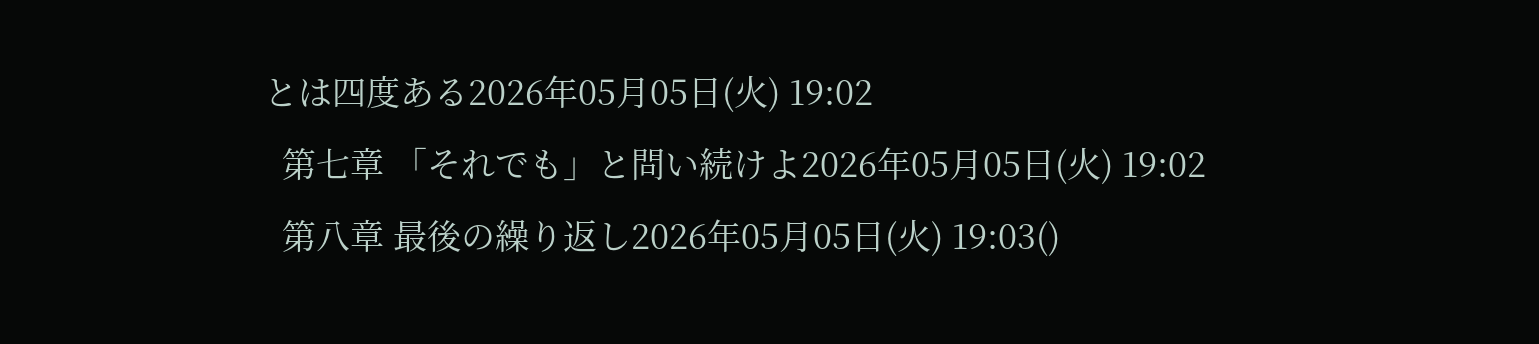とは四度ある2026年05月05日(火) 19:02
  第七章 「それでも」と問い続けよ2026年05月05日(火) 19:02
  第八章 最後の繰り返し2026年05月05日(火) 19:03()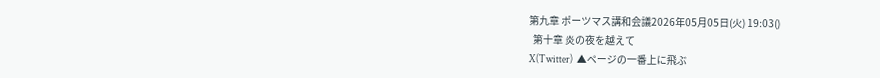第九章 ポーツマス講和会議2026年05月05日(火) 19:03()
  第十章 炎の夜を越えて
X(Twitter)  ▲ページの一番上に飛ぶ